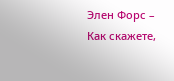Элен Форс – Как скажете,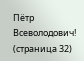Пётр Всеволодович! (страница 32)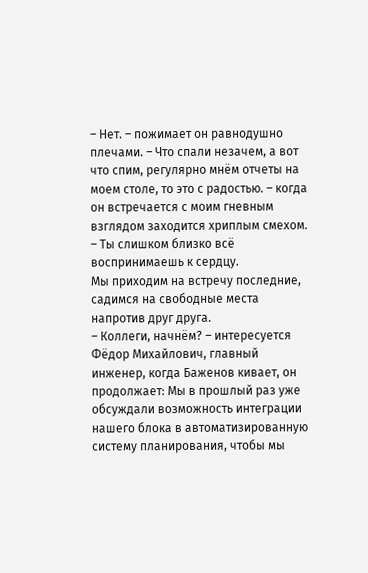– Нет. – пожимает он равнодушно плечами. – Что спали незачем, а вот что спим, регулярно мнём отчеты на моем столе, то это с радостью. – когда он встречается с моим гневным взглядом заходится хриплым смехом. – Ты слишком близко всё воспринимаешь к сердцу.
Мы приходим на встречу последние, садимся на свободные места напротив друг друга.
– Коллеги, начнём? – интересуется Фёдор Михайлович, главный инженер, когда Баженов кивает, он продолжает: Мы в прошлый раз уже обсуждали возможность интеграции нашего блока в автоматизированную систему планирования, чтобы мы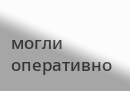могли оперативно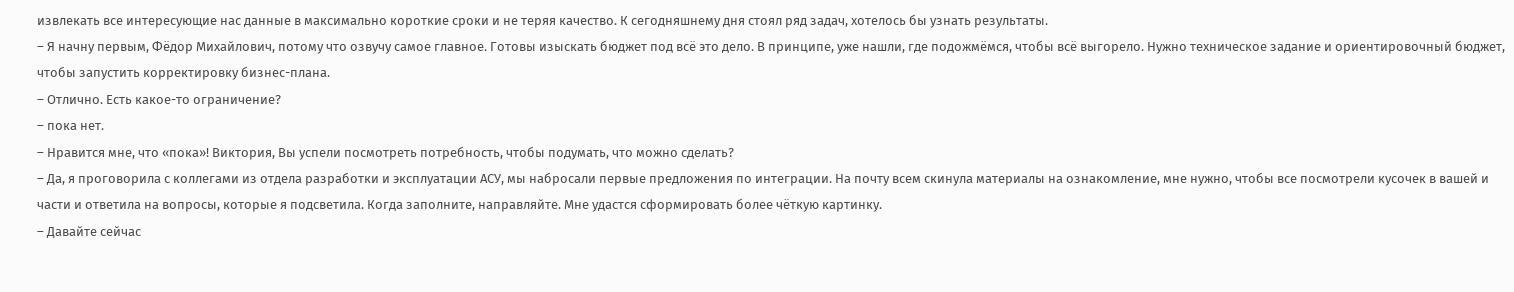извлекать все интересующие нас данные в максимально короткие сроки и не теряя качество. К сегодняшнему дня стоял ряд задач, хотелось бы узнать результаты.
– Я начну первым, Фёдор Михайлович, потому что озвучу самое главное. Готовы изыскать бюджет под всё это дело. В принципе, уже нашли, где подожмёмся, чтобы всё выгорело. Нужно техническое задание и ориентировочный бюджет, чтобы запустить корректировку бизнес-плана.
– Отлично. Есть какое-то ограничение?
– пока нет.
– Нравится мне, что «пока»! Виктория, Вы успели посмотреть потребность, чтобы подумать, что можно сделать?
– Да, я проговорила с коллегами из отдела разработки и эксплуатации АСУ, мы набросали первые предложения по интеграции. На почту всем скинула материалы на ознакомление, мне нужно, чтобы все посмотрели кусочек в вашей и части и ответила на вопросы, которые я подсветила. Когда заполните, направляйте. Мне удастся сформировать более чёткую картинку.
– Давайте сейчас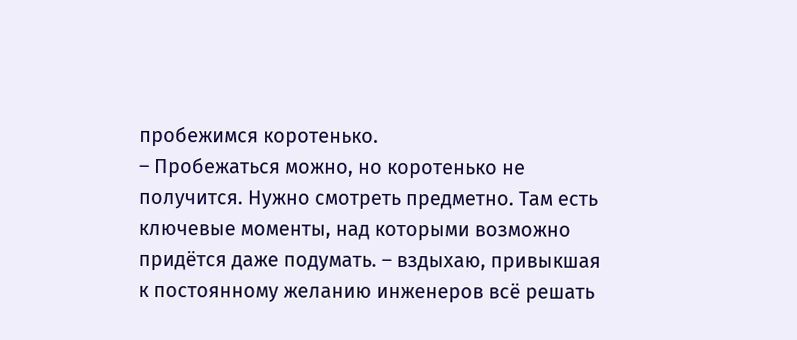пробежимся коротенько.
– Пробежаться можно, но коротенько не получится. Нужно смотреть предметно. Там есть ключевые моменты, над которыми возможно придётся даже подумать. – вздыхаю, привыкшая к постоянному желанию инженеров всё решать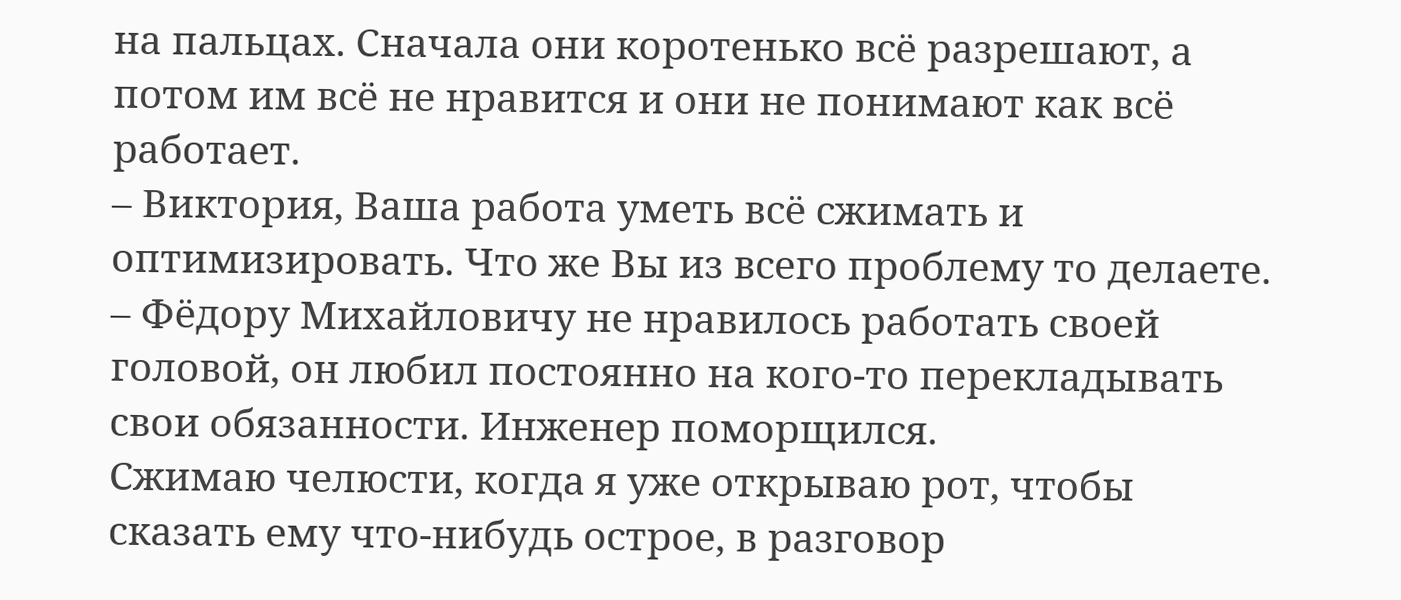на пальцах. Сначала они коротенько всё разрешают, а потом им всё не нравится и они не понимают как всё работает.
– Виктория, Ваша работа уметь всё сжимать и оптимизировать. Что же Вы из всего проблему то делаете. – Фёдору Михайловичу не нравилось работать своей головой, он любил постоянно на кого-то перекладывать свои обязанности. Инженер поморщился.
Сжимаю челюсти, когда я уже открываю рот, чтобы сказать ему что-нибудь острое, в разговор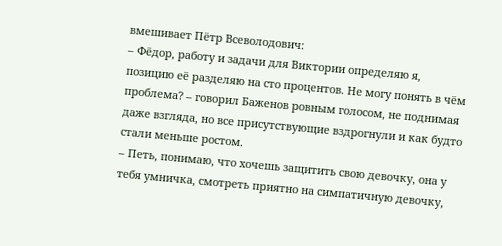вмешивает Пётр Всеволодович:
– Фёдор, работу и задачи для Виктории определяю я, позицию её разделяю на сто процентов. Не могу понять в чём проблема? – говорил Баженов ровным голосом, не поднимая даже взгляда, но все присутствующие вздрогнули и как будто стали меньше ростом.
– Петь, понимаю, что хочешь защитить свою девочку, она у тебя умничка, смотреть приятно на симпатичную девочку,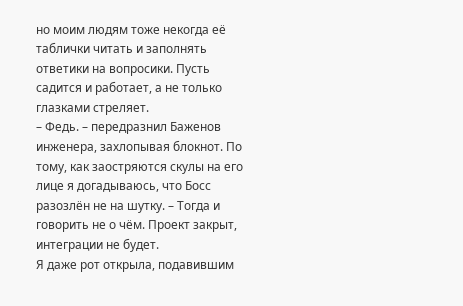но моим людям тоже некогда её таблички читать и заполнять ответики на вопросики. Пусть садится и работает, а не только глазками стреляет.
– Федь. – передразнил Баженов инженера, захлопывая блокнот. По тому, как заостряются скулы на его лице я догадываюсь, что Босс разозлён не на шутку. – Тогда и говорить не о чём. Проект закрыт, интеграции не будет.
Я даже рот открыла, подавившим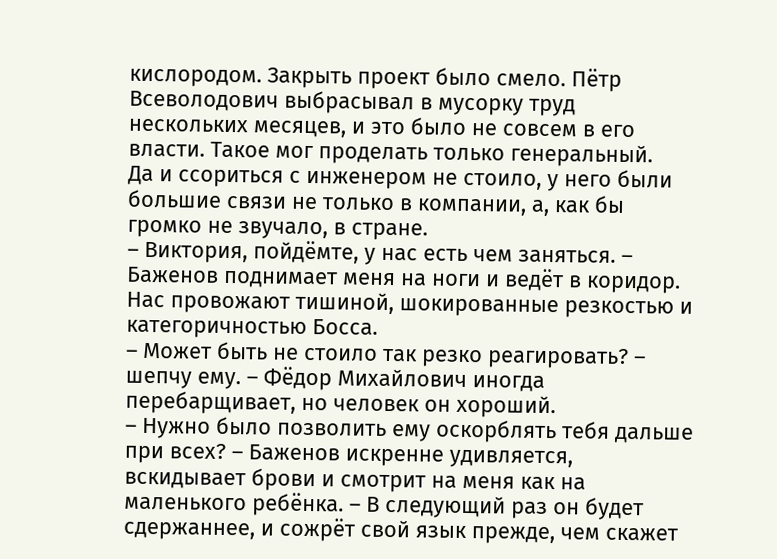кислородом. Закрыть проект было смело. Пётр Всеволодович выбрасывал в мусорку труд нескольких месяцев, и это было не совсем в его власти. Такое мог проделать только генеральный.
Да и ссориться с инженером не стоило, у него были большие связи не только в компании, а, как бы громко не звучало, в стране.
– Виктория, пойдёмте, у нас есть чем заняться. – Баженов поднимает меня на ноги и ведёт в коридор. Нас провожают тишиной, шокированные резкостью и категоричностью Босса.
– Может быть не стоило так резко реагировать? – шепчу ему. – Фёдор Михайлович иногда перебарщивает, но человек он хороший.
– Нужно было позволить ему оскорблять тебя дальше при всех? – Баженов искренне удивляется, вскидывает брови и смотрит на меня как на маленького ребёнка. – В следующий раз он будет сдержаннее, и сожрёт свой язык прежде, чем скажет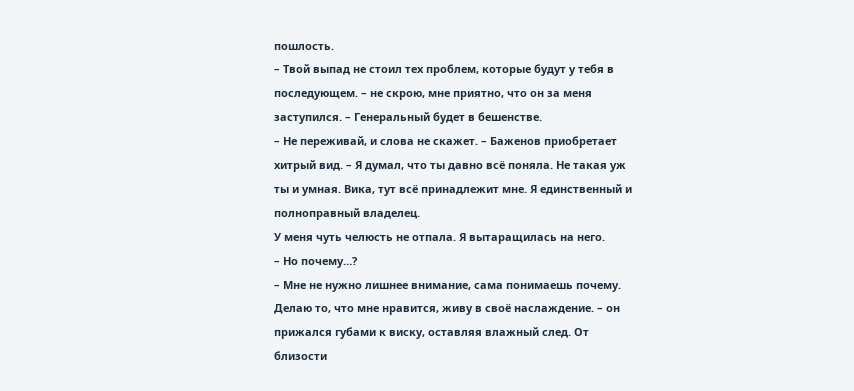пошлость.
– Твой выпад не стоил тех проблем, которые будут у тебя в последующем. – не скрою, мне приятно, что он за меня заступился. – Генеральный будет в бешенстве.
– Не переживай, и слова не скажет. – Баженов приобретает хитрый вид. – Я думал, что ты давно всё поняла. Не такая уж ты и умная. Вика, тут всё принадлежит мне. Я единственный и полноправный владелец.
У меня чуть челюсть не отпала. Я вытаращилась на него.
– Но почему…?
– Мне не нужно лишнее внимание, сама понимаешь почему. Делаю то, что мне нравится, живу в своё наслаждение. – он прижался губами к виску, оставляя влажный след. От близости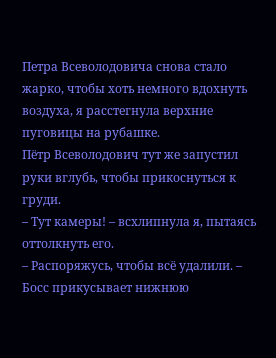Петра Всеволодовича снова стало жарко, чтобы хоть немного вдохнуть воздуха, я расстегнула верхние пуговицы на рубашке.
Пётр Всеволодович тут же запустил руки вглубь, чтобы прикоснуться к груди.
– Тут камеры! – всхлипнула я, пытаясь оттолкнуть его.
– Распоряжусь, чтобы всё удалили. – Босс прикусывает нижнюю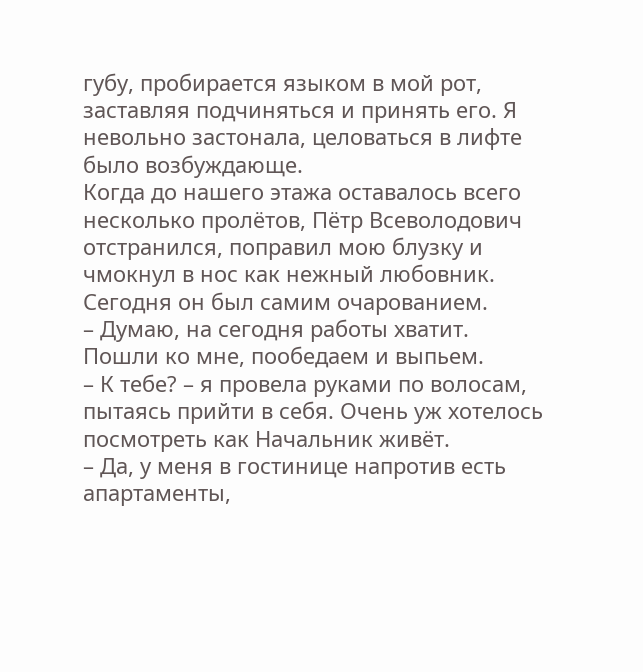губу, пробирается языком в мой рот, заставляя подчиняться и принять его. Я невольно застонала, целоваться в лифте было возбуждающе.
Когда до нашего этажа оставалось всего несколько пролётов, Пётр Всеволодович отстранился, поправил мою блузку и чмокнул в нос как нежный любовник. Сегодня он был самим очарованием.
– Думаю, на сегодня работы хватит. Пошли ко мне, пообедаем и выпьем.
– К тебе? – я провела руками по волосам, пытаясь прийти в себя. Очень уж хотелось посмотреть как Начальник живёт.
– Да, у меня в гостинице напротив есть апартаменты,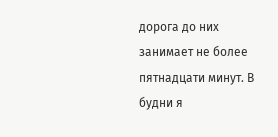дорога до них занимает не более пятнадцати минут. В будни я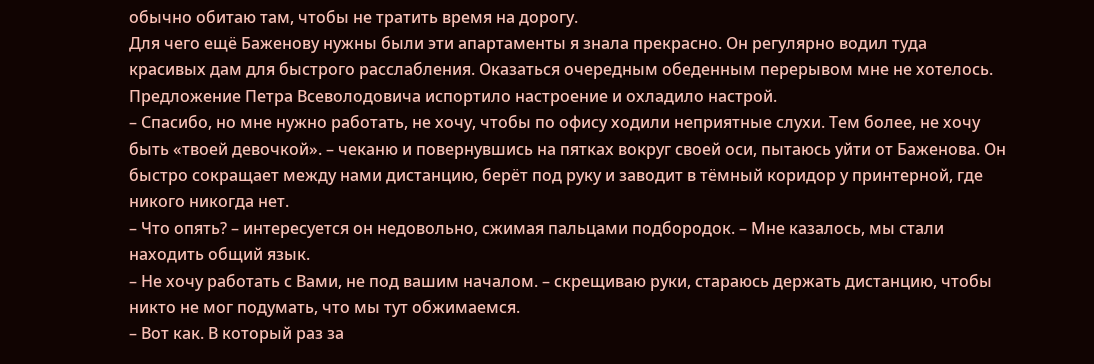обычно обитаю там, чтобы не тратить время на дорогу.
Для чего ещё Баженову нужны были эти апартаменты я знала прекрасно. Он регулярно водил туда красивых дам для быстрого расслабления. Оказаться очередным обеденным перерывом мне не хотелось.
Предложение Петра Всеволодовича испортило настроение и охладило настрой.
– Спасибо, но мне нужно работать, не хочу, чтобы по офису ходили неприятные слухи. Тем более, не хочу быть «твоей девочкой». – чеканю и повернувшись на пятках вокруг своей оси, пытаюсь уйти от Баженова. Он быстро сокращает между нами дистанцию, берёт под руку и заводит в тёмный коридор у принтерной, где никого никогда нет.
– Что опять? – интересуется он недовольно, сжимая пальцами подбородок. – Мне казалось, мы стали находить общий язык.
– Не хочу работать с Вами, не под вашим началом. – скрещиваю руки, стараюсь держать дистанцию, чтобы никто не мог подумать, что мы тут обжимаемся.
– Вот как. В который раз за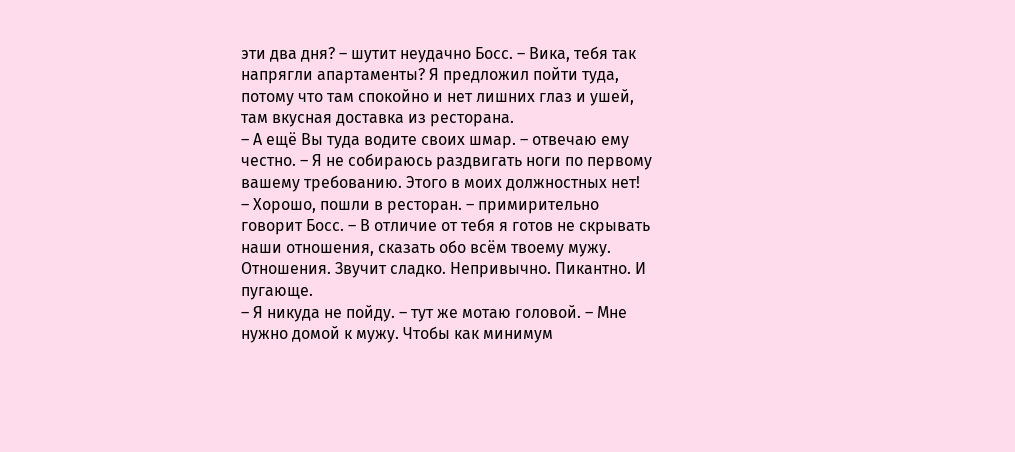эти два дня? – шутит неудачно Босс. – Вика, тебя так напрягли апартаменты? Я предложил пойти туда, потому что там спокойно и нет лишних глаз и ушей, там вкусная доставка из ресторана.
– А ещё Вы туда водите своих шмар. – отвечаю ему честно. – Я не собираюсь раздвигать ноги по первому вашему требованию. Этого в моих должностных нет!
– Хорошо, пошли в ресторан. – примирительно говорит Босс. – В отличие от тебя я готов не скрывать наши отношения, сказать обо всём твоему мужу.
Отношения. Звучит сладко. Непривычно. Пикантно. И пугающе.
– Я никуда не пойду. – тут же мотаю головой. – Мне нужно домой к мужу. Чтобы как минимум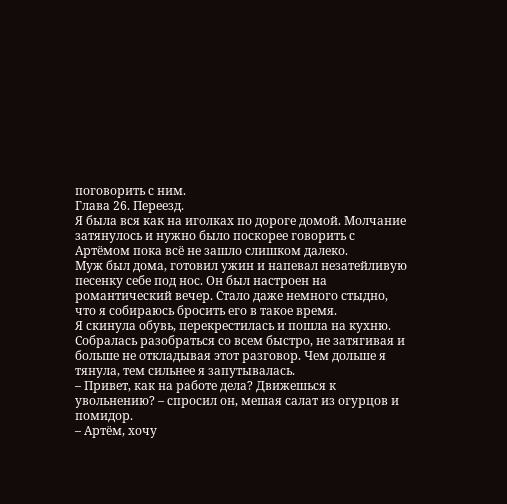поговорить с ним.
Глава 26. Переезд.
Я была вся как на иголках по дороге домой. Молчание затянулось и нужно было поскорее говорить с Артёмом пока всё не зашло слишком далеко.
Муж был дома, готовил ужин и напевал незатейливую песенку себе под нос. Он был настроен на романтический вечер. Стало даже немного стыдно, что я собираюсь бросить его в такое время.
Я скинула обувь, перекрестилась и пошла на кухню. Собралась разобраться со всем быстро, не затягивая и больше не откладывая этот разговор. Чем дольше я тянула, тем сильнее я запутывалась.
– Привет, как на работе дела? Движешься к увольнению? – спросил он, мешая салат из огурцов и помидор.
– Артём, хочу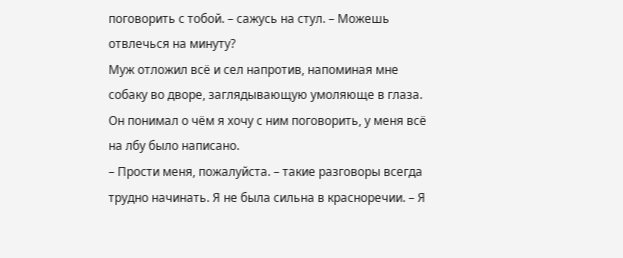поговорить с тобой. – сажусь на стул. – Можешь отвлечься на минуту?
Муж отложил всё и сел напротив, напоминая мне собаку во дворе, заглядывающую умоляюще в глаза. Он понимал о чём я хочу с ним поговорить, у меня всё на лбу было написано.
– Прости меня, пожалуйста. – такие разговоры всегда трудно начинать. Я не была сильна в красноречии. – Я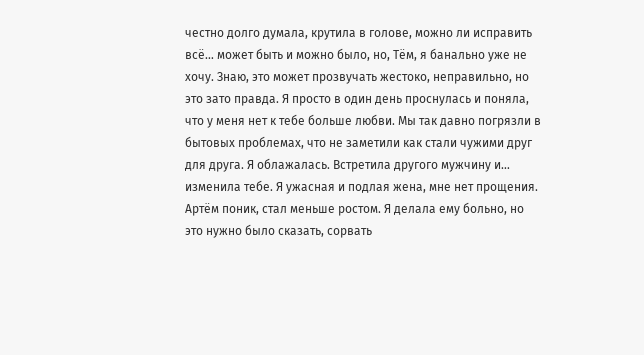честно долго думала, крутила в голове, можно ли исправить всё… может быть и можно было, но, Тём, я банально уже не хочу. Знаю, это может прозвучать жестоко, неправильно, но это зато правда. Я просто в один день проснулась и поняла, что у меня нет к тебе больше любви. Мы так давно погрязли в бытовых проблемах, что не заметили как стали чужими друг для друга. Я облажалась. Встретила другого мужчину и… изменила тебе. Я ужасная и подлая жена, мне нет прощения.
Артём поник, стал меньше ростом. Я делала ему больно, но это нужно было сказать, сорвать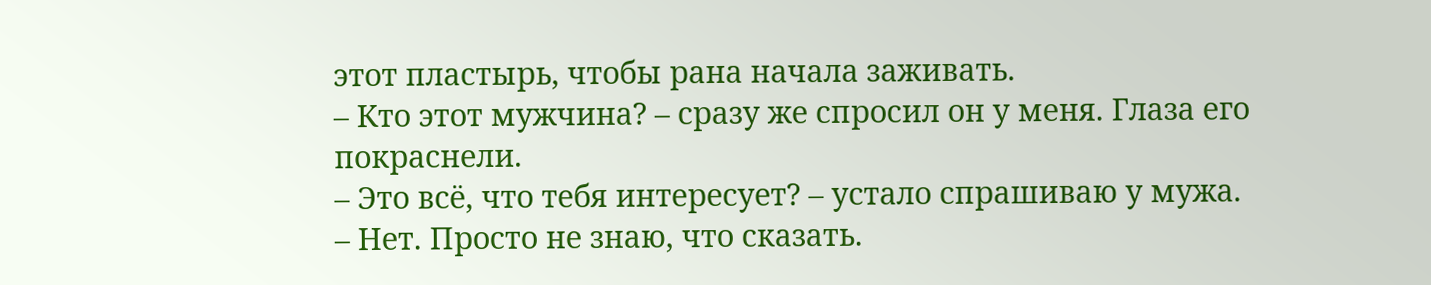этот пластырь, чтобы рана начала заживать.
– Кто этот мужчина? – сразу же спросил он у меня. Глаза его покраснели.
– Это всё, что тебя интересует? – устало спрашиваю у мужа.
– Нет. Просто не знаю, что сказать.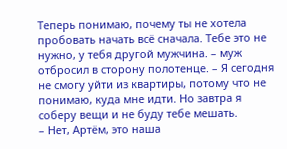Теперь понимаю, почему ты не хотела пробовать начать всё сначала. Тебе это не нужно, у тебя другой мужчина. – муж отбросил в сторону полотенце. – Я сегодня не смогу уйти из квартиры, потому что не понимаю, куда мне идти. Но завтра я соберу вещи и не буду тебе мешать.
– Нет, Артём, это наша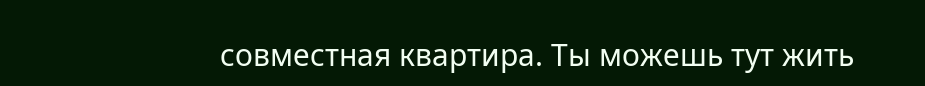совместная квартира. Ты можешь тут жить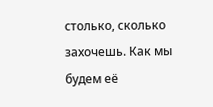столько, сколько захочешь. Как мы будем её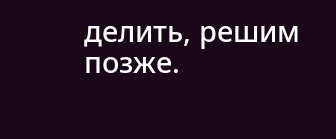делить, решим позже.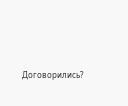Договорились?